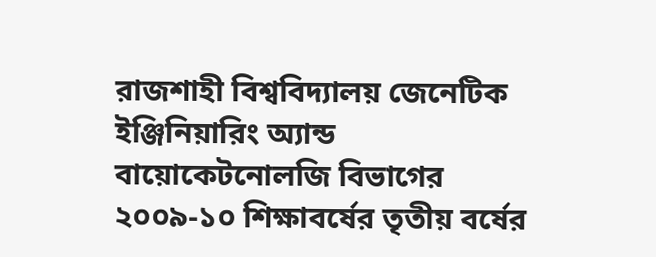রাজশাহী বিশ্ববিদ্যালয় জেনেটিক ইঞ্জিনিয়ারিং অ্যান্ড বায়োকেটনোলজি বিভাগের ২০০৯-১০ শিক্ষাবর্ষের তৃতীয় বর্ষের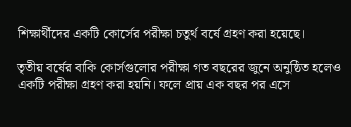শিক্ষার্থীদের একটি কোর্সের পরীক্ষা চতুর্থ বর্ষে গ্রহণ করা হয়েছে।

তৃতীয় বর্ষের বাকি কোর্সগুলোর পরীক্ষা গত বছরের জুনে অনুষ্ঠিত হলেও একটি পরীক্ষা গ্রহণ করা হয়নি। ফলে প্রায় এক বছর পর এসে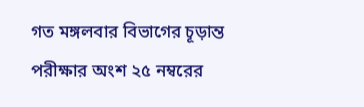গত মঙ্গলবার বিভাগের চূড়ান্ত পরীক্ষার অংশ ২৫ নম্বরের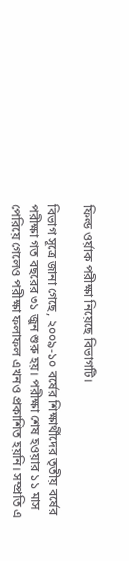ফিল্ড ওর্য়াক পরীক্ষা নিয়েছে বিভাগটি।

বিভাগ সূত্রে জানা গেছে, ২০০৯-১০ বর্ষের শিক্ষার্থীদের তৃতীয় বর্ষের পরীক্ষা গত বছরের ৩১ জুন শুরু হয়। পরীক্ষা শেষ হওয়ার ১১ মাস পেরিয়ে গেলেও পরীক্ষা ফলাফল এখনও প্রকাশিত হয়নি। সম্প্রতি এ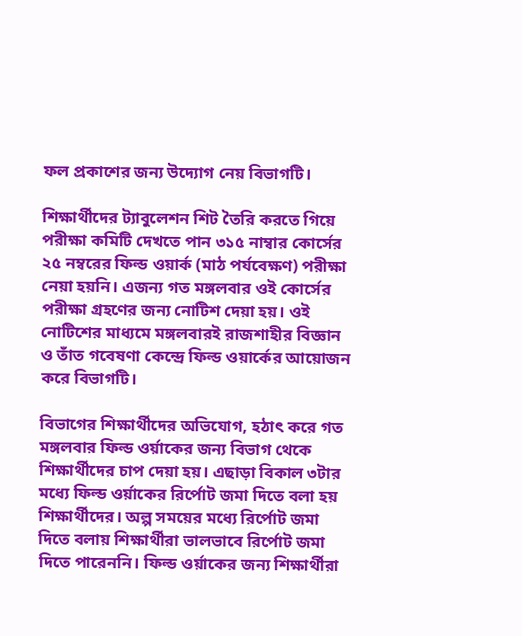ফল প্রকাশের জন্য উদ্যোগ নেয় বিভাগটি।

শিক্ষার্থীদের ট্যাবুলেশন শিট তৈরি করতে গিয়ে পরীক্ষা কমিটি দেখতে পান ৩১৫ নাম্বার কোর্সের ২৫ নম্বরের ফিল্ড ওয়ার্ক (মাঠ পর্যবেক্ষণ) পরীক্ষা নেয়া হয়নি। এজন্য গত মঙ্গলবার ওই কোর্সের পরীক্ষা গ্রহণের জন্য নোটিশ দেয়া হয়। ওই নোটিশের মাধ্যমে মঙ্গলবারই রাজশাহীর বিজ্ঞান ও তাঁত গবেষণা কেন্দ্রে ফিল্ড ওয়ার্কের আয়োজন করে বিভাগটি।

বিভাগের শিক্ষার্থীদের অভিযোগ, হঠাৎ করে গত মঙ্গলবার ফিল্ড ওর্য়াকের জন্য বিভাগ থেকে শিক্ষার্থীদের চাপ দেয়া হয়। এছাড়া বিকাল ৩টার মধ্যে ফিল্ড ওর্য়াকের রির্পোট জমা দিতে বলা হয় শিক্ষার্থীদের। অল্প সময়ের মধ্যে রির্পোট জমা দিতে বলায় শিক্ষার্থীরা ভালভাবে রির্পোট জমা দিতে পারেননি। ফিল্ড ওর্য়াকের জন্য শিক্ষার্থীরা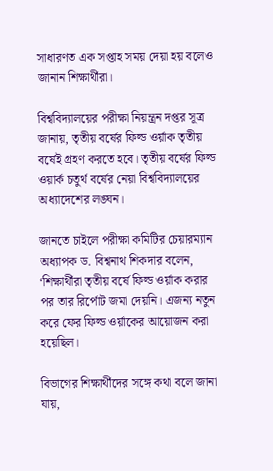সাধারণত এক সপ্তাহ সময় দেয়া হয় বলেও জানান শিক্ষার্থীরা।

বিশ্ববিদ্যালয়ের পরীক্ষা নিয়ন্ত্রন দপ্তর সূত্র জানায়, তৃতীয় বর্ষের ফিল্ড ওর্য়াক তৃতীয় বর্ষেই গ্রহণ করতে হবে। তৃতীয় বর্ষের ফিল্ড ওয়ার্ক চতুর্থ বর্ষের নেয়া বিশ্ববিদ্যালয়ের অধ্যাদেশের লঙ্ঘন।

জানতে চাইলে পরীক্ষা কমিটির চেয়ারম্যান অধ্যাপক ড. বিশ্বনাথ শিকদার বলেন, ‘শিক্ষার্থীরা তৃতীয় বর্ষে ফিল্ড ওর্য়াক করার পর তার রির্পোট জমা দেয়নি। এজন্য নতুন করে ফের ফিল্ড ওর্য়াকের আয়োজন করা হয়েছিল।

বিভাগের শিক্ষার্থীদের সঙ্গে কথা বলে জানা যায়,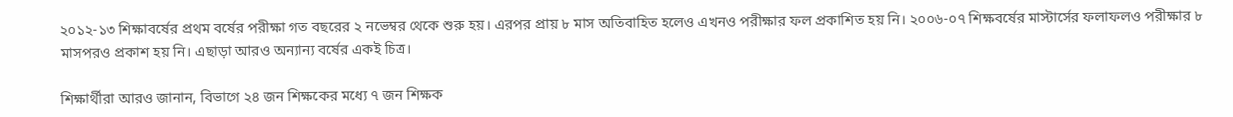২০১২-১৩ শিক্ষাবর্ষের প্রথম বর্ষের পরীক্ষা গত বছরের ২ নভেম্বর থেকে শুরু হয়। এরপর প্রায় ৮ মাস অতিবাহিত হলেও এখনও পরীক্ষার ফল প্রকাশিত হয় নি। ২০০৬-০৭ শিক্ষবর্ষের মাস্টার্সের ফলাফলও পরীক্ষার ৮ মাসপরও প্রকাশ হয় নি। এছাড়া আরও অন্যান্য বর্ষের একই চিত্র।

শিক্ষার্থীরা আরও জানান, বিভাগে ২৪ জন শিক্ষকের মধ্যে ৭ জন শিক্ষক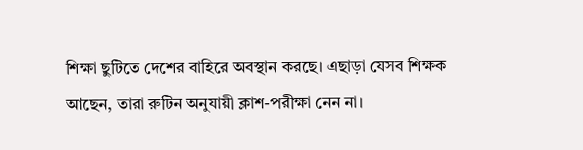শিক্ষা ছুটিতে দেশের বাহিরে অবস্থান করছে। এছাড়া যেসব শিক্ষক আছেন, তারা রুটিন অনুযায়ী ক্লাশ-পরীক্ষা নেন না।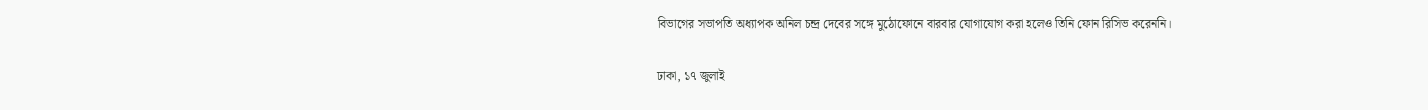বিভাগের সভাপতি অধ্যাপক অনিল চন্দ্র দেবের সঙ্গে মুঠোফোনে বারবার যোগাযোগ করা হলেও তিনি ফোন রিসিভ করেননি।

ঢাকা, ১৭ জুলাই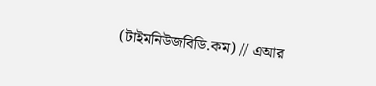(টাইমনিউজবিডি.কম) // এআর